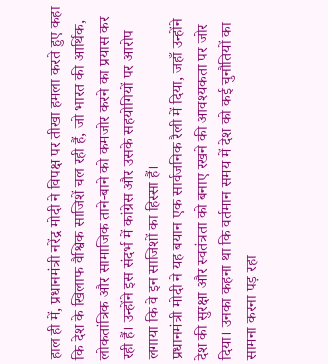हाल ही में, प्रधानमंत्री नरेंद्र मोदी ने विपक्ष पर तीखा हमला करते हुए कहा कि देश के खिलाफ वैश्विक साजिशें चल रही हैं, जो भारत की आर्थिक, लोकतांत्रिक और सामाजिक ताने-बाने को कमजोर करने का प्रयास कर रही हैं। उन्होंने इस संदर्भ में कांग्रेस और उसके सहयोगियों पर आरोप लगाया कि वे इन साजिशों का हिस्सा हैं।
प्रधानमंत्री मोदी ने यह बयान एक सार्वजनिक रैली में दिया, जहाँ उन्होंने देश की सुरक्षा और स्वतंत्रता को बनाए रखने की आवश्यकता पर जोर दिया। उनका कहना था कि वर्तमान समय में देश को कई चुनौतियों का सामना करना पड़ रहा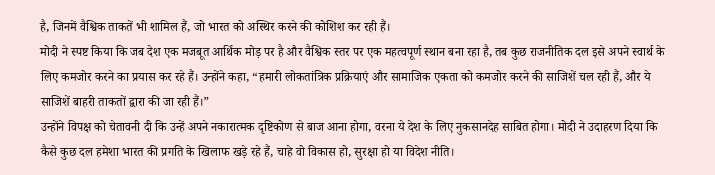है, जिनमें वैश्विक ताकतें भी शामिल हैं, जो भारत को अस्थिर करने की कोशिश कर रही हैं।
मोदी ने स्पष्ट किया कि जब देश एक मजबूत आर्थिक मोड़ पर है और वैश्विक स्तर पर एक महत्वपूर्ण स्थान बना रहा है, तब कुछ राजनीतिक दल इसे अपने स्वार्थ के लिए कमजोर करने का प्रयास कर रहे हैं। उन्होंने कहा, “हमारी लोकतांत्रिक प्रक्रियाएं और सामाजिक एकता को कमजोर करने की साजिशें चल रही हैं, और ये साजिशें बाहरी ताकतों द्वारा की जा रही हैं।”
उन्होंने विपक्ष को चेतावनी दी कि उन्हें अपने नकारात्मक दृष्टिकोण से बाज आना होगा, वरना ये देश के लिए नुकसानदेह साबित होगा। मोदी ने उदाहरण दिया कि कैसे कुछ दल हमेशा भारत की प्रगति के खिलाफ खड़े रहे हैं, चाहे वो विकास हो, सुरक्षा हो या विदेश नीति।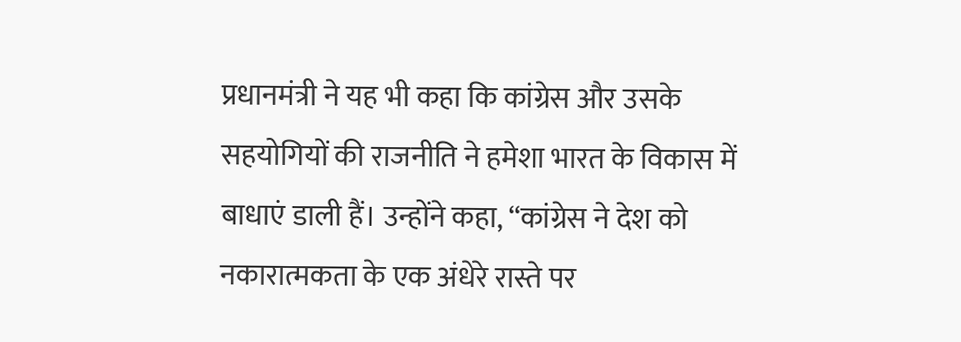प्रधानमंत्री ने यह भी कहा कि कांग्रेस और उसके सहयोगियों की राजनीति ने हमेशा भारत के विकास में बाधाएं डाली हैं। उन्होंने कहा, “कांग्रेस ने देश को नकारात्मकता के एक अंधेरे रास्ते पर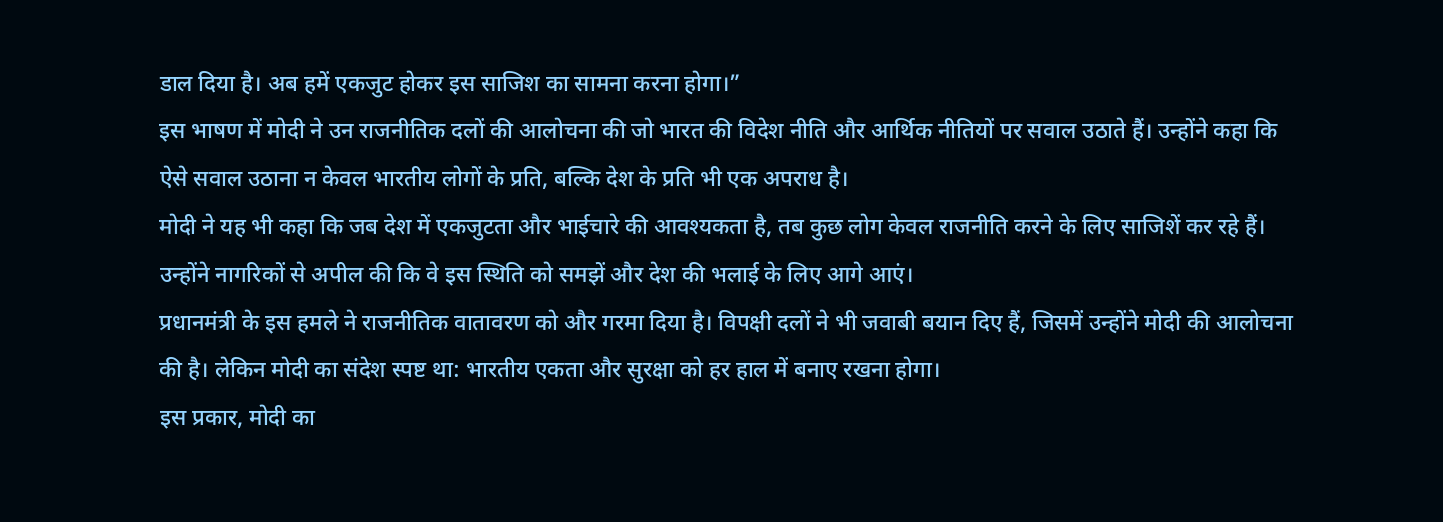डाल दिया है। अब हमें एकजुट होकर इस साजिश का सामना करना होगा।”
इस भाषण में मोदी ने उन राजनीतिक दलों की आलोचना की जो भारत की विदेश नीति और आर्थिक नीतियों पर सवाल उठाते हैं। उन्होंने कहा कि ऐसे सवाल उठाना न केवल भारतीय लोगों के प्रति, बल्कि देश के प्रति भी एक अपराध है।
मोदी ने यह भी कहा कि जब देश में एकजुटता और भाईचारे की आवश्यकता है, तब कुछ लोग केवल राजनीति करने के लिए साजिशें कर रहे हैं। उन्होंने नागरिकों से अपील की कि वे इस स्थिति को समझें और देश की भलाई के लिए आगे आएं।
प्रधानमंत्री के इस हमले ने राजनीतिक वातावरण को और गरमा दिया है। विपक्षी दलों ने भी जवाबी बयान दिए हैं, जिसमें उन्होंने मोदी की आलोचना की है। लेकिन मोदी का संदेश स्पष्ट था: भारतीय एकता और सुरक्षा को हर हाल में बनाए रखना होगा।
इस प्रकार, मोदी का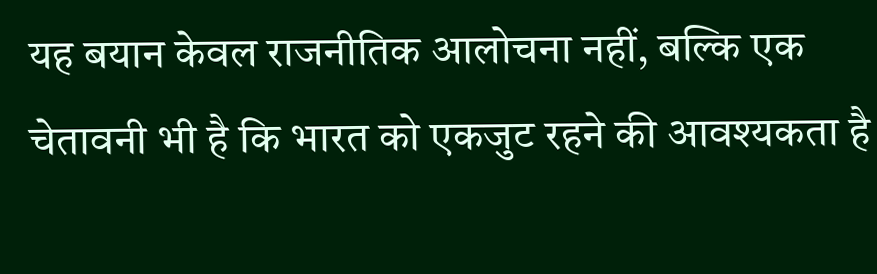यह बयान केवल राजनीतिक आलोचना नहीं, बल्कि एक चेतावनी भी है कि भारत को एकजुट रहने की आवश्यकता है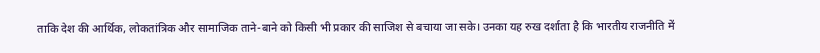ताकि देश की आर्थिक, लोकतांत्रिक और सामाजिक ताने-बाने को किसी भी प्रकार की साजिश से बचाया जा सके। उनका यह रुख दर्शाता है कि भारतीय राजनीति में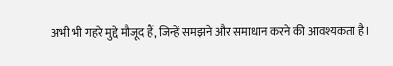अभी भी गहरे मुद्दे मौजूद हैं, जिन्हें समझने और समाधान करने की आवश्यकता है।